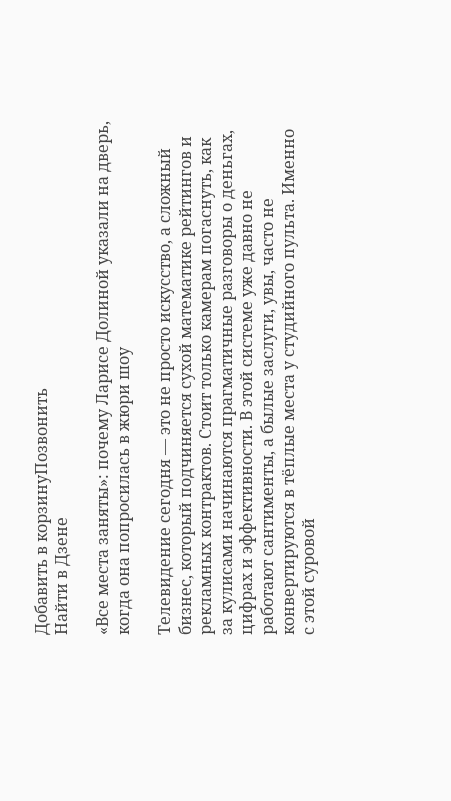Добавить в корзинуПозвонить
Найти в Дзене

«Все места заняты»: почему Ларисе Долиной указали на дверь, когда она попросилась в жюри шоу

Телевидение сегодня — это не просто искусство, а сложный бизнес, который подчиняется сухой математике рейтингов и рекламных контрактов. Стоит только камерам погаснуть, как за кулисами начинаются прагматичные разговоры о деньгах, цифрах и эффективности. В этой системе уже давно не работают сантименты, а былые заслуги, увы, часто не конвертируются в тёплые места у студийного пульта. Именно с этой суровой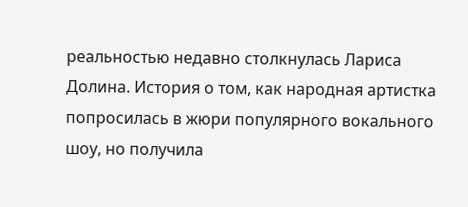реальностью недавно столкнулась Лариса Долина. История о том, как народная артистка попросилась в жюри популярного вокального шоу, но получила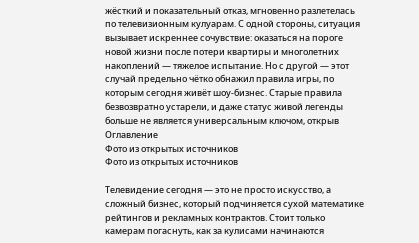жёсткий и показательный отказ, мгновенно разлетелась по телевизионным кулуарам. С одной стороны, ситуация вызывает искреннее сочувствие: оказаться на пороге новой жизни после потери квартиры и многолетних накоплений — тяжелое испытание. Но с другой — этот случай предельно чётко обнажил правила игры, по которым сегодня живёт шоу-бизнес. Старые правила безвозвратно устарели, и даже статус живой легенды больше не является универсальным ключом, открыв
Оглавление
Фото из открытых источников
Фото из открытых источников

Телевидение сегодня — это не просто искусство, а сложный бизнес, который подчиняется сухой математике рейтингов и рекламных контрактов. Стоит только камерам погаснуть, как за кулисами начинаются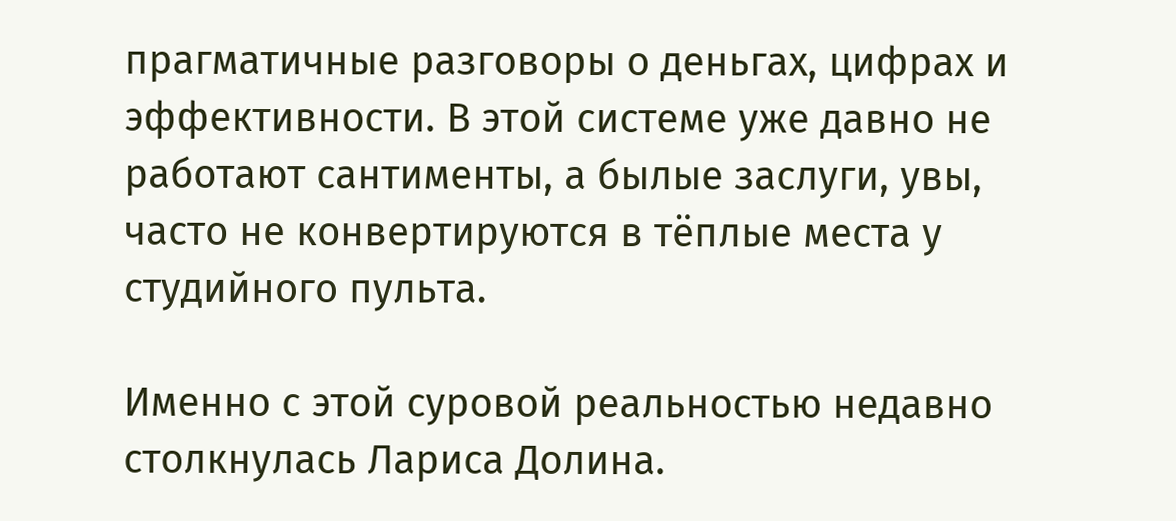прагматичные разговоры о деньгах, цифрах и эффективности. В этой системе уже давно не работают сантименты, а былые заслуги, увы, часто не конвертируются в тёплые места у студийного пульта.

Именно с этой суровой реальностью недавно столкнулась Лариса Долина.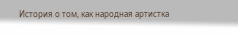История о том, как народная артистка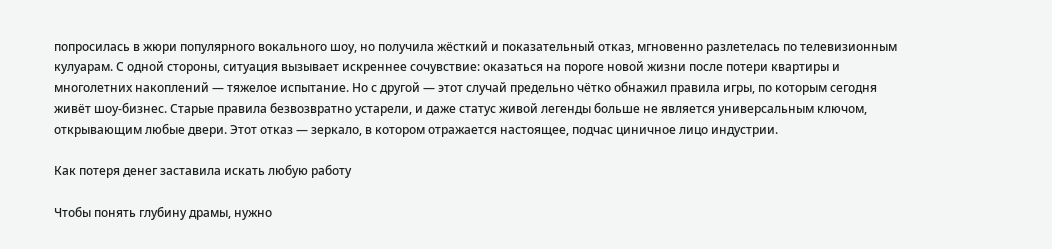попросилась в жюри популярного вокального шоу, но получила жёсткий и показательный отказ, мгновенно разлетелась по телевизионным кулуарам. С одной стороны, ситуация вызывает искреннее сочувствие: оказаться на пороге новой жизни после потери квартиры и многолетних накоплений — тяжелое испытание. Но с другой — этот случай предельно чётко обнажил правила игры, по которым сегодня живёт шоу-бизнес. Старые правила безвозвратно устарели, и даже статус живой легенды больше не является универсальным ключом, открывающим любые двери. Этот отказ — зеркало, в котором отражается настоящее, подчас циничное лицо индустрии.

Как потеря денег заставила искать любую работу

Чтобы понять глубину драмы, нужно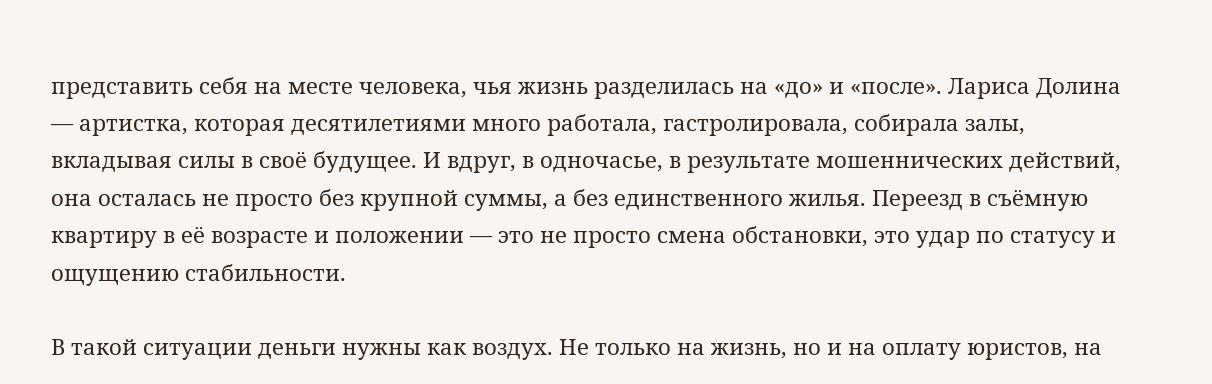представить себя на месте человека, чья жизнь разделилась на «до» и «после». Лариса Долина — артистка, которая десятилетиями много работала, гастролировала, собирала залы, вкладывая силы в своё будущее. И вдруг, в одночасье, в результате мошеннических действий, она осталась не просто без крупной суммы, а без единственного жилья. Переезд в съёмную квартиру в её возрасте и положении — это не просто смена обстановки, это удар по статусу и ощущению стабильности.

В такой ситуации деньги нужны как воздух. Не только на жизнь, но и на оплату юристов, на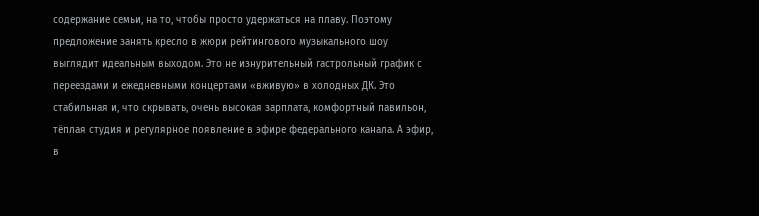содержание семьи, на то, чтобы просто удержаться на плаву. Поэтому предложение занять кресло в жюри рейтингового музыкального шоу выглядит идеальным выходом. Это не изнурительный гастрольный график с переездами и ежедневными концертами «вживую» в холодных ДК. Это стабильная и, что скрывать, очень высокая зарплата, комфортный павильон, тёплая студия и регулярное появление в эфире федерального канала. А эфир, в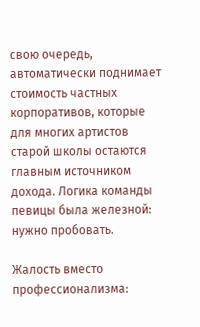свою очередь, автоматически поднимает стоимость частных корпоративов, которые для многих артистов старой школы остаются главным источником дохода. Логика команды певицы была железной: нужно пробовать.

Жалость вместо профессионализма: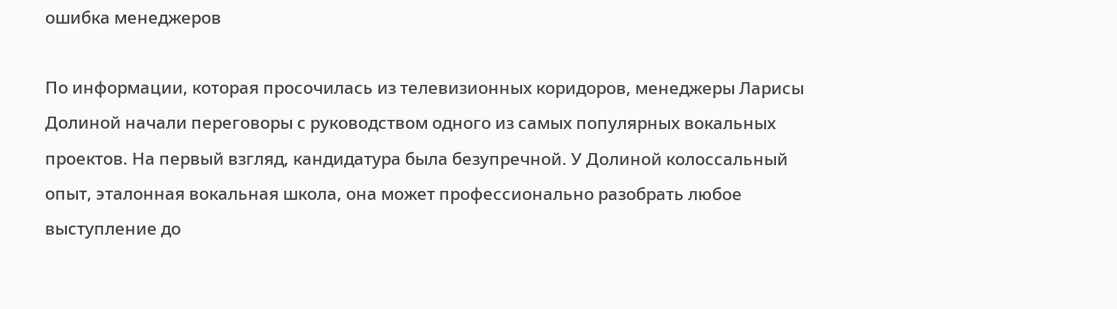ошибка менеджеров

По информации, которая просочилась из телевизионных коридоров, менеджеры Ларисы Долиной начали переговоры с руководством одного из самых популярных вокальных проектов. На первый взгляд, кандидатура была безупречной. У Долиной колоссальный опыт, эталонная вокальная школа, она может профессионально разобрать любое выступление до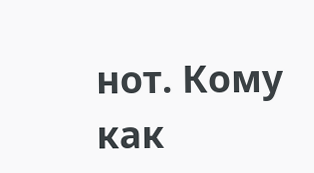нот. Кому как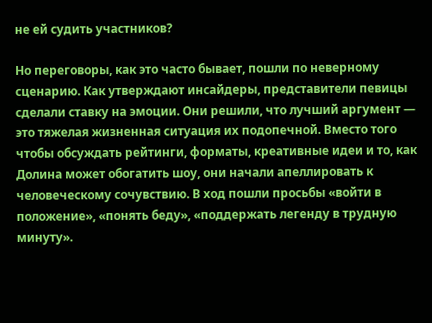не ей судить участников?

Но переговоры, как это часто бывает, пошли по неверному сценарию. Как утверждают инсайдеры, представители певицы сделали ставку на эмоции. Они решили, что лучший аргумент — это тяжелая жизненная ситуация их подопечной. Вместо того чтобы обсуждать рейтинги, форматы, креативные идеи и то, как Долина может обогатить шоу, они начали апеллировать к человеческому сочувствию. В ход пошли просьбы «войти в положение», «понять беду», «поддержать легенду в трудную минуту».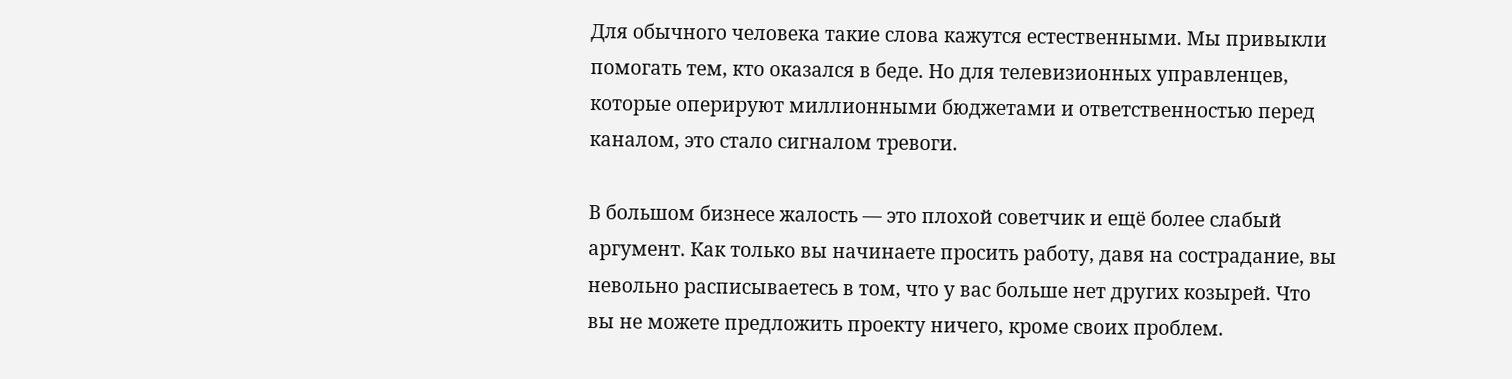Для обычного человека такие слова кажутся естественными. Мы привыкли помогать тем, кто оказался в беде. Но для телевизионных управленцев, которые оперируют миллионными бюджетами и ответственностью перед каналом, это стало сигналом тревоги.

В большом бизнесе жалость — это плохой советчик и ещё более слабый аргумент. Как только вы начинаете просить работу, давя на сострадание, вы невольно расписываетесь в том, что у вас больше нет других козырей. Что вы не можете предложить проекту ничего, кроме своих проблем.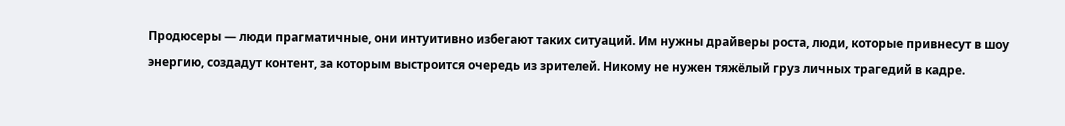Продюсеры — люди прагматичные, они интуитивно избегают таких ситуаций. Им нужны драйверы роста, люди, которые привнесут в шоу энергию, создадут контент, за которым выстроится очередь из зрителей. Никому не нужен тяжёлый груз личных трагедий в кадре.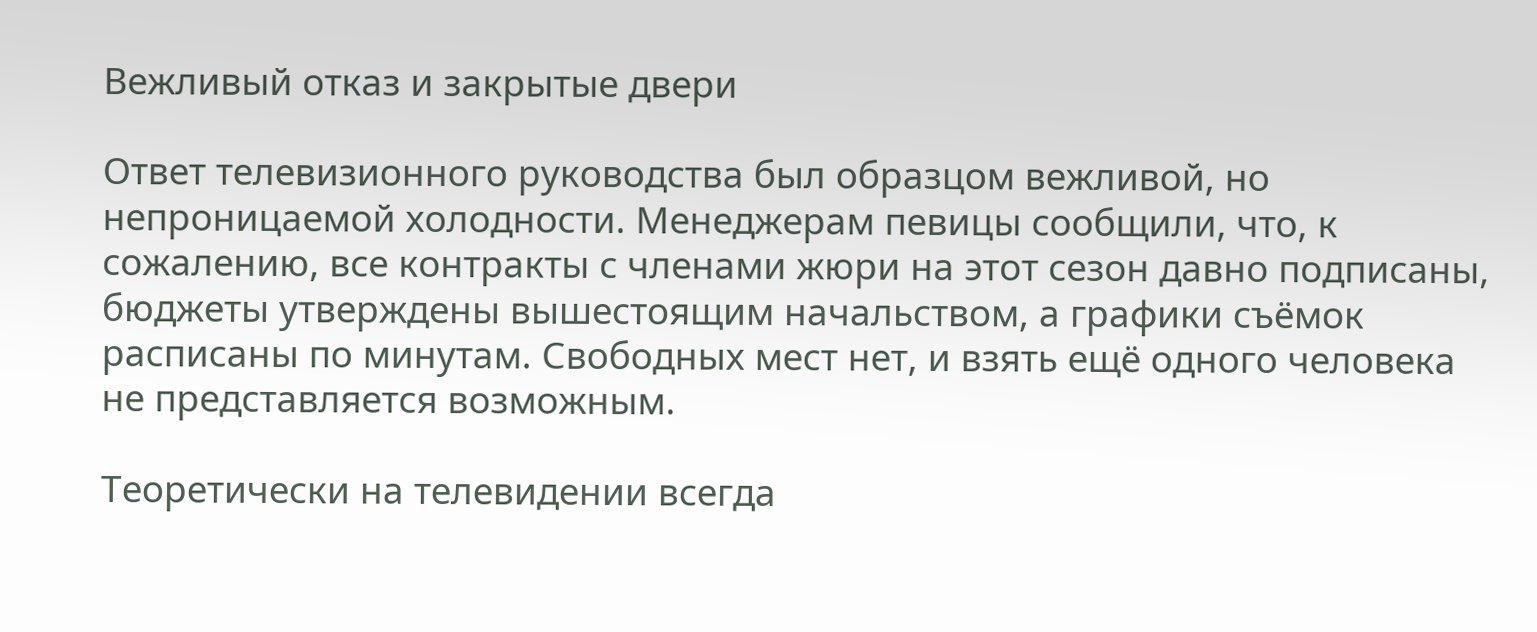Вежливый отказ и закрытые двери

Ответ телевизионного руководства был образцом вежливой, но непроницаемой холодности. Менеджерам певицы сообщили, что, к сожалению, все контракты с членами жюри на этот сезон давно подписаны, бюджеты утверждены вышестоящим начальством, а графики съёмок расписаны по минутам. Свободных мест нет, и взять ещё одного человека не представляется возможным.

Теоретически на телевидении всегда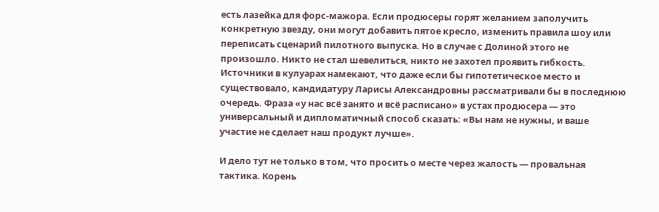есть лазейка для форс-мажора. Если продюсеры горят желанием заполучить конкретную звезду, они могут добавить пятое кресло, изменить правила шоу или переписать сценарий пилотного выпуска. Но в случае с Долиной этого не произошло. Никто не стал шевелиться, никто не захотел проявить гибкость. Источники в кулуарах намекают, что даже если бы гипотетическое место и существовало, кандидатуру Ларисы Александровны рассматривали бы в последнюю очередь. Фраза «у нас всё занято и всё расписано» в устах продюсера — это универсальный и дипломатичный способ сказать: «Вы нам не нужны, и ваше участие не сделает наш продукт лучше».

И дело тут не только в том, что просить о месте через жалость — провальная тактика. Корень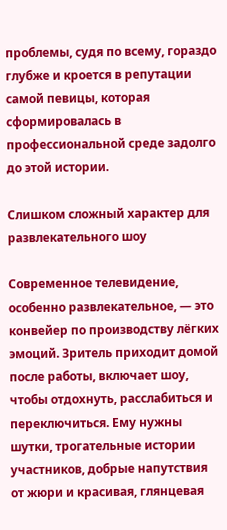проблемы, судя по всему, гораздо глубже и кроется в репутации самой певицы, которая сформировалась в профессиональной среде задолго до этой истории.

Слишком сложный характер для развлекательного шоу

Современное телевидение, особенно развлекательное, — это конвейер по производству лёгких эмоций. Зритель приходит домой после работы, включает шоу, чтобы отдохнуть, расслабиться и переключиться. Ему нужны шутки, трогательные истории участников, добрые напутствия от жюри и красивая, глянцевая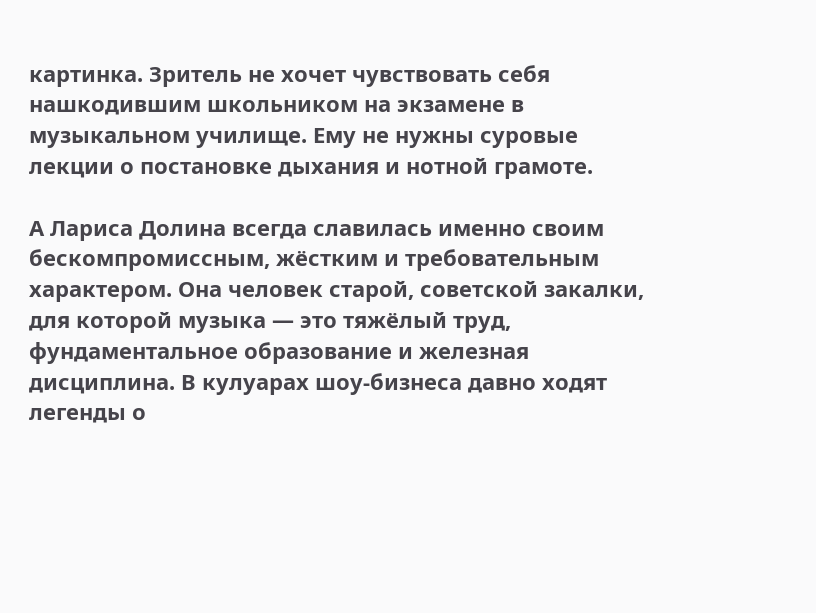картинка. Зритель не хочет чувствовать себя нашкодившим школьником на экзамене в музыкальном училище. Ему не нужны суровые лекции о постановке дыхания и нотной грамоте.

А Лариса Долина всегда славилась именно своим бескомпромиссным, жёстким и требовательным характером. Она человек старой, советской закалки, для которой музыка — это тяжёлый труд, фундаментальное образование и железная дисциплина. В кулуарах шоу-бизнеса давно ходят легенды о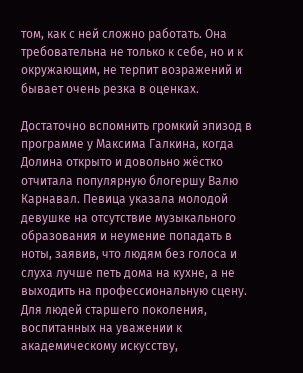том, как с ней сложно работать. Она требовательна не только к себе, но и к окружающим, не терпит возражений и бывает очень резка в оценках.

Достаточно вспомнить громкий эпизод в программе у Максима Галкина, когда Долина открыто и довольно жёстко отчитала популярную блогершу Валю Карнавал. Певица указала молодой девушке на отсутствие музыкального образования и неумение попадать в ноты, заявив, что людям без голоса и слуха лучше петь дома на кухне, а не выходить на профессиональную сцену. Для людей старшего поколения, воспитанных на уважении к академическому искусству,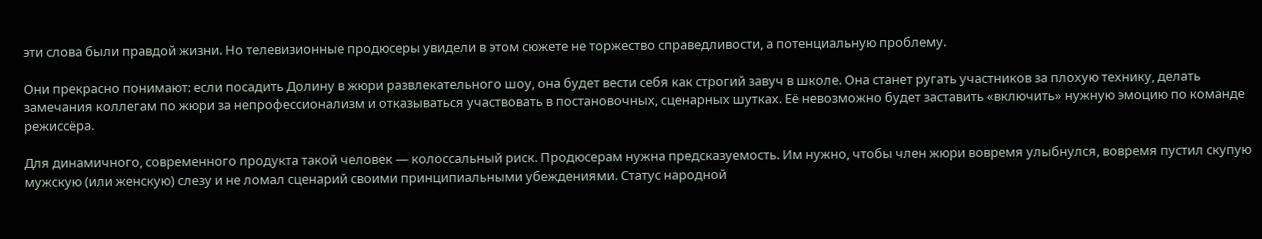эти слова были правдой жизни. Но телевизионные продюсеры увидели в этом сюжете не торжество справедливости, а потенциальную проблему.

Они прекрасно понимают: если посадить Долину в жюри развлекательного шоу, она будет вести себя как строгий завуч в школе. Она станет ругать участников за плохую технику, делать замечания коллегам по жюри за непрофессионализм и отказываться участвовать в постановочных, сценарных шутках. Её невозможно будет заставить «включить» нужную эмоцию по команде режиссёра.

Для динамичного, современного продукта такой человек — колоссальный риск. Продюсерам нужна предсказуемость. Им нужно, чтобы член жюри вовремя улыбнулся, вовремя пустил скупую мужскую (или женскую) слезу и не ломал сценарий своими принципиальными убеждениями. Статус народной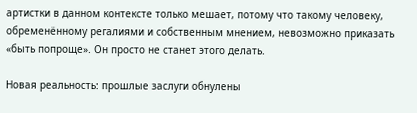артистки в данном контексте только мешает, потому что такому человеку, обременённому регалиями и собственным мнением, невозможно приказать «быть попроще». Он просто не станет этого делать.

Новая реальность: прошлые заслуги обнулены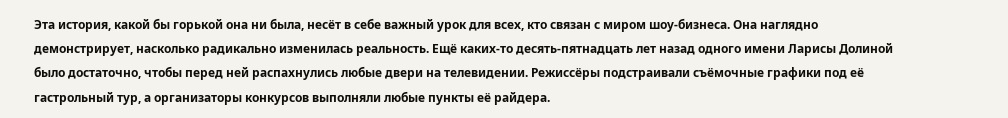Эта история, какой бы горькой она ни была, несёт в себе важный урок для всех, кто связан с миром шоу-бизнеса. Она наглядно демонстрирует, насколько радикально изменилась реальность. Ещё каких-то десять-пятнадцать лет назад одного имени Ларисы Долиной было достаточно, чтобы перед ней распахнулись любые двери на телевидении. Режиссёры подстраивали съёмочные графики под её гастрольный тур, а организаторы конкурсов выполняли любые пункты её райдера.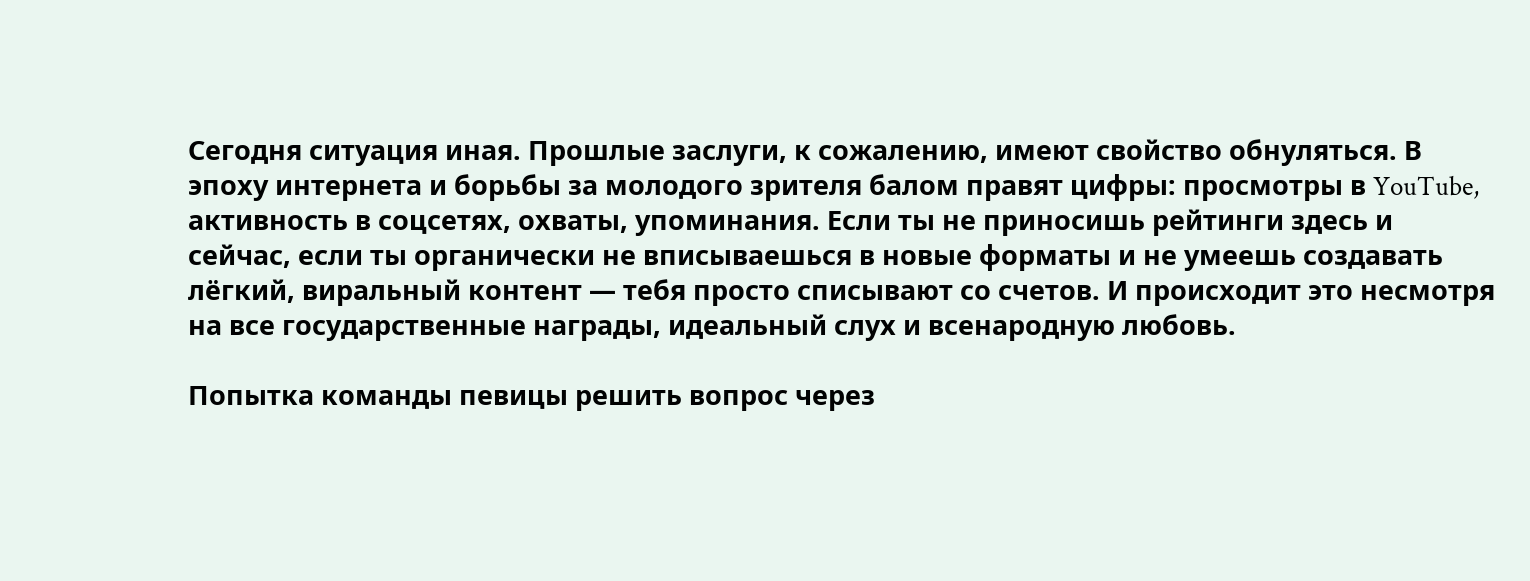Сегодня ситуация иная. Прошлые заслуги, к сожалению, имеют свойство обнуляться. В эпоху интернета и борьбы за молодого зрителя балом правят цифры: просмотры в YouTube, активность в соцсетях, охваты, упоминания. Если ты не приносишь рейтинги здесь и сейчас, если ты органически не вписываешься в новые форматы и не умеешь создавать лёгкий, виральный контент — тебя просто списывают со счетов. И происходит это несмотря на все государственные награды, идеальный слух и всенародную любовь.

Попытка команды певицы решить вопрос через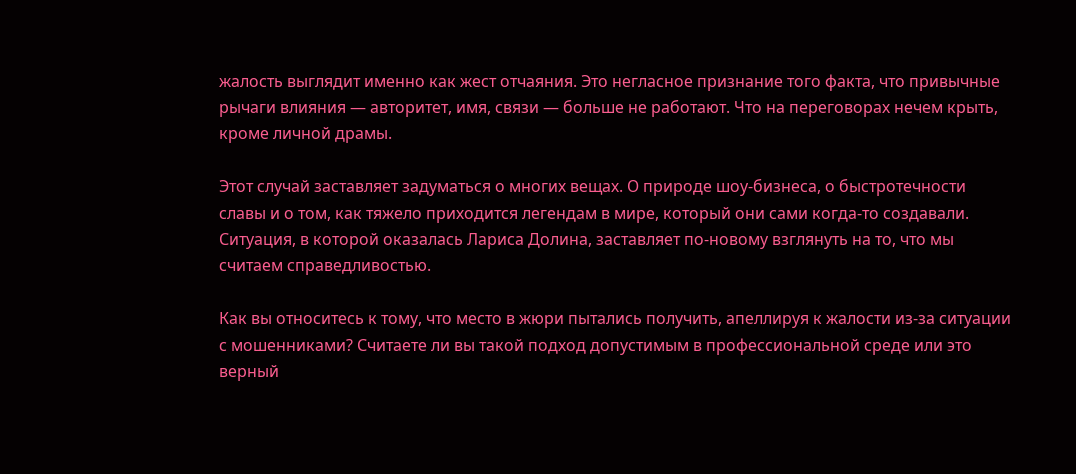жалость выглядит именно как жест отчаяния. Это негласное признание того факта, что привычные рычаги влияния — авторитет, имя, связи — больше не работают. Что на переговорах нечем крыть, кроме личной драмы.

Этот случай заставляет задуматься о многих вещах. О природе шоу-бизнеса, о быстротечности славы и о том, как тяжело приходится легендам в мире, который они сами когда-то создавали. Ситуация, в которой оказалась Лариса Долина, заставляет по-новому взглянуть на то, что мы считаем справедливостью.

Как вы относитесь к тому, что место в жюри пытались получить, апеллируя к жалости из-за ситуации с мошенниками? Считаете ли вы такой подход допустимым в профессиональной среде или это верный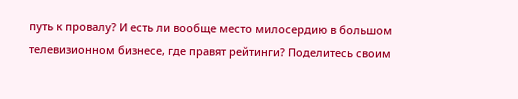путь к провалу? И есть ли вообще место милосердию в большом телевизионном бизнесе, где правят рейтинги? Поделитесь своим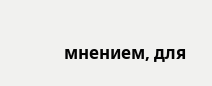мнением, для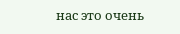нас это очень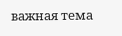важная тема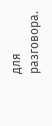для разговора.